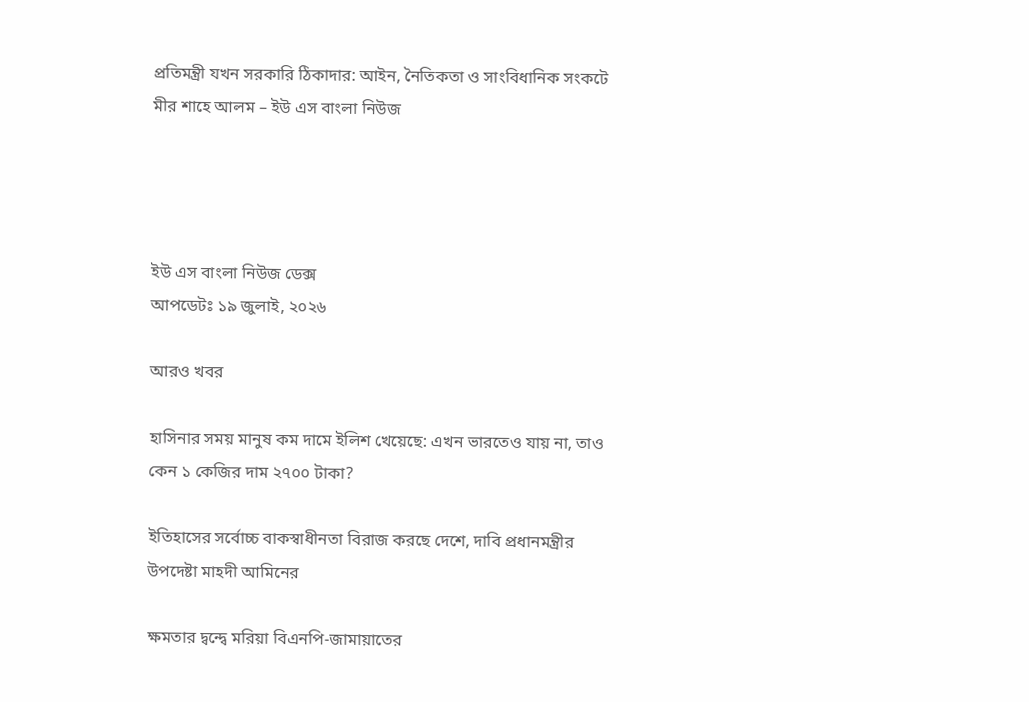প্রতিমন্ত্রী যখন সরকারি ঠিকাদার: আইন, নৈতিকতা ও সাংবিধানিক সংকটে মীর শাহে আলম – ইউ এস বাংলা নিউজ




ইউ এস বাংলা নিউজ ডেক্স
আপডেটঃ ১৯ জুলাই, ২০২৬

আরও খবর

হাসিনার সময় মানুষ কম দামে ইলিশ খেয়েছে: এখন ভারতেও যায় না, তাও কেন ১ কেজির দাম ২৭০০ টাকা?

ইতিহাসের সর্বোচ্চ বাকস্বাধীনতা বিরাজ করছে দেশে, দাবি প্রধানমন্ত্রীর উপদেষ্টা মাহদী আমিনের

ক্ষমতার দ্বন্দ্বে মরিয়া বিএনপি-জামায়াতের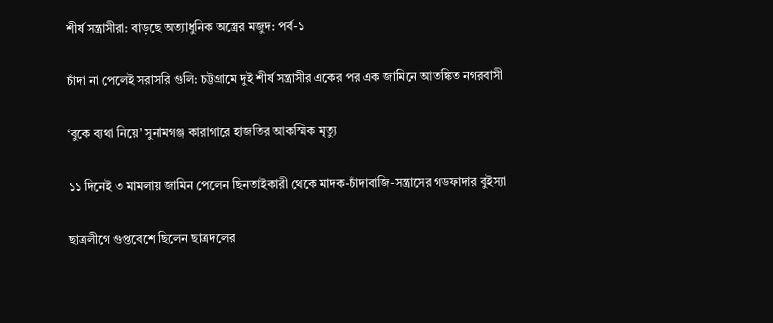শীর্ষ সন্ত্রাসীরা: বাড়ছে অত্যাধুনিক অস্ত্রের মজুদ: পর্ব-১

চাঁদা না পেলেই সরাসরি গুলি: চট্টগ্রামে দুই শীর্ষ সন্ত্রাসীর একের পর এক জামিনে আতঙ্কিত নগরবাসী

‘বুকে ব্যথা নিয়ে’ সুনামগঞ্জ কারাগারে হাজতির আকস্মিক মৃত্যু

১১ দিনেই ৩ মামলায় জামিন পেলেন ছিনতাইকারী থেকে মাদক-চাঁদাবাজি-সন্ত্রাসের গডফাদার বুইস্যা

ছাত্রলীগে গুপ্তবেশে ছিলেন ছাত্রদলের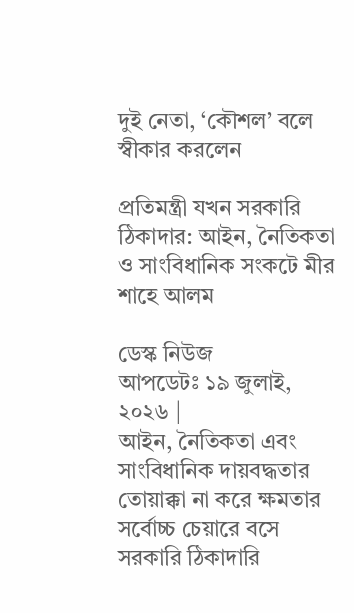দুই নেতা, ‘কৌশল’ বলে স্বীকার করলেন

প্রতিমন্ত্রী যখন সরকারি ঠিকাদার: আইন, নৈতিকতা ও সাংবিধানিক সংকটে মীর শাহে আলম

ডেস্ক নিউজ
আপডেটঃ ১৯ জুলাই, ২০২৬ |
আইন, নৈতিকতা এবং সাংবিধানিক দায়বদ্ধতার তোয়াক্কা না করে ক্ষমতার সর্বোচ্চ চেয়ারে বসে সরকারি ঠিকাদারি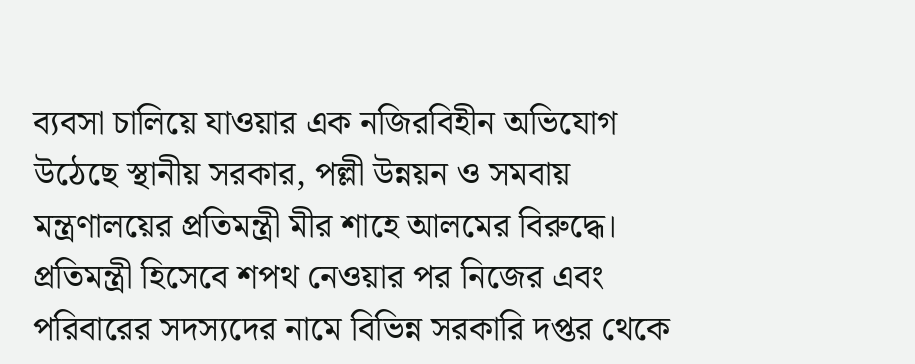ব্যবসা চালিয়ে যাওয়ার এক নজিরবিহীন অভিযোগ উঠেছে স্থানীয় সরকার, পল্লী উন্নয়ন ও সমবায় মন্ত্রণালয়ের প্রতিমন্ত্রী মীর শাহে আলমের বিরুদ্ধে। প্রতিমন্ত্রী হিসেবে শপথ নেওয়ার পর নিজের এবং পরিবারের সদস্যদের নামে বিভিন্ন সরকারি দপ্তর থেকে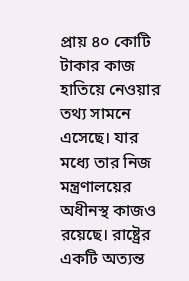প্রায় ৪০ কোটি টাকার কাজ হাতিয়ে নেওয়ার তথ্য সামনে এসেছে। যার মধ্যে তার নিজ মন্ত্রণালয়ের অধীনস্থ কাজও রয়েছে। রাষ্ট্রের একটি অত্যন্ত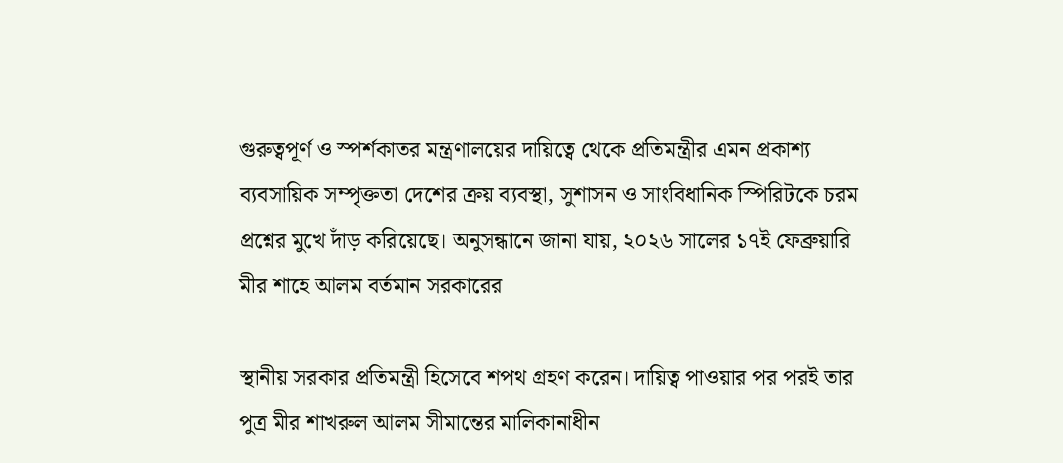গুরুত্বপূর্ণ ও স্পর্শকাতর মন্ত্রণালয়ের দায়িত্বে থেকে প্রতিমন্ত্রীর এমন প্রকাশ্য ব্যবসায়িক সম্পৃক্ততা দেশের ক্রয় ব্যবস্থা, সুশাসন ও সাংবিধানিক স্পিরিটকে চরম প্রশ্নের মুখে দাঁড় করিয়েছে। অনুসন্ধানে জানা যায়, ২০২৬ সালের ১৭ই ফেব্রুয়ারি মীর শাহে আলম বর্তমান সরকারের

স্থানীয় সরকার প্রতিমন্ত্রী হিসেবে শপথ গ্রহণ করেন। দায়িত্ব পাওয়ার পর পরই তার পুত্র মীর শাখরুল আলম সীমান্তের মালিকানাধীন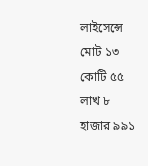লাইসেন্সে মোট ১৩ কোটি ৫৫ লাখ ৮ হাজার ৯৯১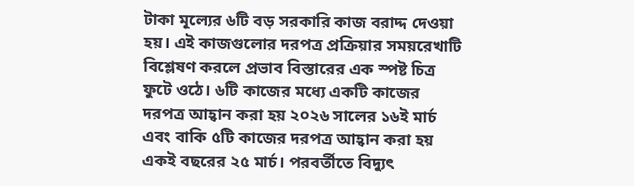টাকা মূল্যের ৬টি বড় সরকারি কাজ বরাদ্দ দেওয়া হয়। এই কাজগুলোর দরপত্র প্রক্রিয়ার সময়রেখাটি বিশ্লেষণ করলে প্রভাব বিস্তারের এক স্পষ্ট চিত্র ফুটে ওঠে। ৬টি কাজের মধ্যে একটি কাজের দরপত্র আহ্বান করা হয় ২০২৬ সালের ১৬ই মার্চ এবং বাকি ৫টি কাজের দরপত্র আহ্বান করা হয় একই বছরের ২৫ মার্চ। পরবর্তীতে বিদ্যুৎ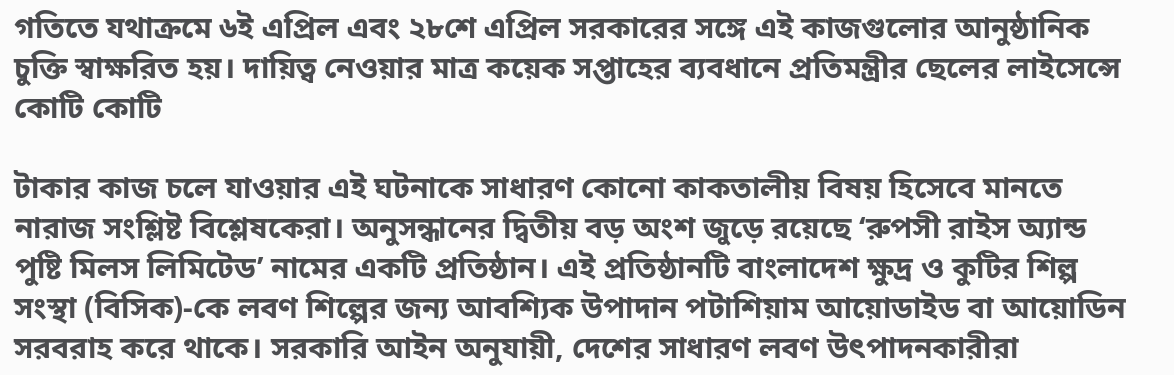গতিতে যথাক্রমে ৬ই এপ্রিল এবং ২৮শে এপ্রিল সরকারের সঙ্গে এই কাজগুলোর আনুষ্ঠানিক চুক্তি স্বাক্ষরিত হয়। দায়িত্ব নেওয়ার মাত্র কয়েক সপ্তাহের ব্যবধানে প্রতিমন্ত্রীর ছেলের লাইসেন্সে কোটি কোটি

টাকার কাজ চলে যাওয়ার এই ঘটনাকে সাধারণ কোনো কাকতালীয় বিষয় হিসেবে মানতে নারাজ সংশ্লিষ্ট বিশ্লেষকেরা। অনুসন্ধানের দ্বিতীয় বড় অংশ জুড়ে রয়েছে ‘রুপসী রাইস অ্যান্ড পুষ্টি মিলস লিমিটেড’ নামের একটি প্রতিষ্ঠান। এই প্রতিষ্ঠানটি বাংলাদেশ ক্ষুদ্র ও কুটির শিল্প সংস্থা (বিসিক)-কে লবণ শিল্পের জন্য আবশ্যিক উপাদান পটাশিয়াম আয়োডাইড বা আয়োডিন সরবরাহ করে থাকে। সরকারি আইন অনুযায়ী, দেশের সাধারণ লবণ উৎপাদনকারীরা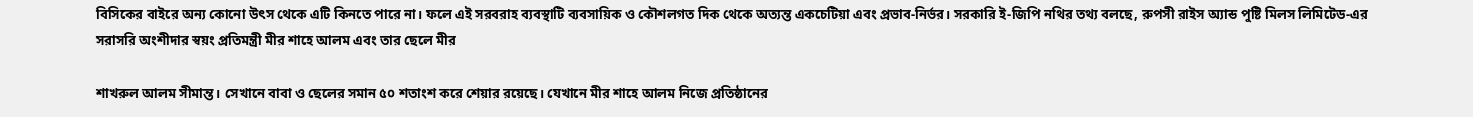বিসিকের বাইরে অন্য কোনো উৎস থেকে এটি কিনতে পারে না। ফলে এই সরবরাহ ব্যবস্থাটি ব্যবসায়িক ও কৌশলগত দিক থেকে অত্যন্ত একচেটিয়া এবং প্রভাব-নির্ভর। সরকারি ই-জিপি নথির তথ্য বলছে, রুপসী রাইস অ্যান্ড পুষ্টি মিলস লিমিটেড-এর সরাসরি অংশীদার স্বয়ং প্রতিমন্ত্রী মীর শাহে আলম এবং তার ছেলে মীর

শাখরুল আলম সীমান্ত। সেখানে বাবা ও ছেলের সমান ৫০ শতাংশ করে শেয়ার রয়েছে। যেখানে মীর শাহে আলম নিজে প্রতিষ্ঠানের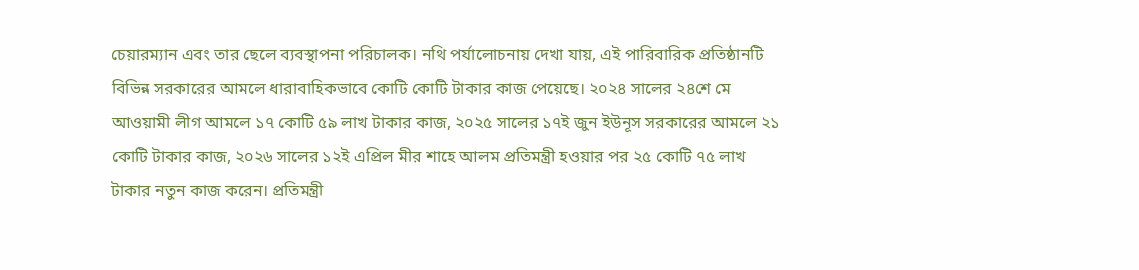চেয়ারম্যান এবং তার ছেলে ব্যবস্থাপনা পরিচালক। নথি পর্যালোচনায় দেখা যায়, এই পারিবারিক প্রতিষ্ঠানটি বিভিন্ন সরকারের আমলে ধারাবাহিকভাবে কোটি কোটি টাকার কাজ পেয়েছে। ২০২৪ সালের ২৪শে মে আওয়ামী লীগ আমলে ১৭ কোটি ৫৯ লাখ টাকার কাজ, ২০২৫ সালের ১৭ই জুন ইউনূস সরকারের আমলে ২১ কোটি টাকার কাজ, ২০২৬ সালের ১২ই এপ্রিল মীর শাহে আলম প্রতিমন্ত্রী হওয়ার পর ২৫ কোটি ৭৫ লাখ টাকার নতুন কাজ করেন। প্রতিমন্ত্রী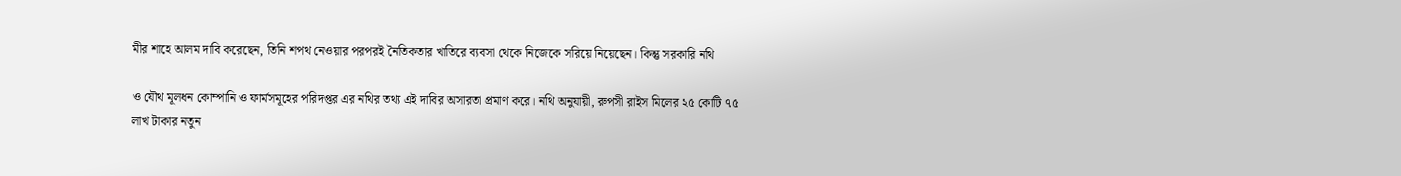মীর শাহে আলম দাবি করেছেন, তিনি শপথ নেওয়ার পরপরই নৈতিকতার খাতিরে ব্যবসা থেকে নিজেকে সরিয়ে নিয়েছেন। কিন্তু সরকারি নথি

ও যৌথ মূলধন কোম্পানি ও ফার্মসমূহের পরিদপ্তর এর নথির তথ্য এই দাবির অসারতা প্রমাণ করে। নথি অনুযায়ী, রুপসী রাইস মিলের ২৫ কোটি ৭৫ লাখ টাকার নতুন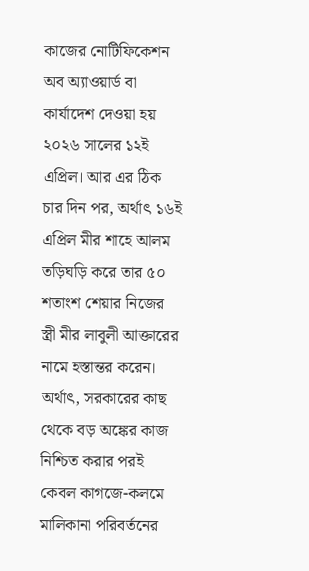কাজের নোটিফিকেশন অব অ্যাওয়ার্ড বা কার্যাদেশ দেওয়া হয় ২০২৬ সালের ১২ই এপ্রিল। আর এর ঠিক চার দিন পর, অর্থাৎ ১৬ই এপ্রিল মীর শাহে আলম তড়িঘড়ি করে তার ৫০ শতাংশ শেয়ার নিজের স্ত্রী মীর লাবুলী আক্তারের নামে হস্তান্তর করেন। অর্থাৎ, সরকারের কাছ থেকে বড় অঙ্কের কাজ নিশ্চিত করার পরই কেবল কাগজে-কলমে মালিকানা পরিবর্তনের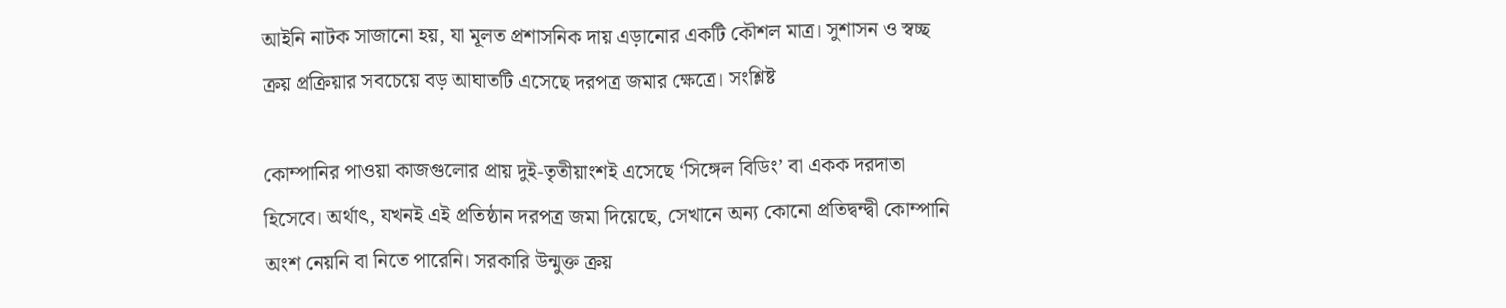আইনি নাটক সাজানো হয়, যা মূলত প্রশাসনিক দায় এড়ানোর একটি কৌশল মাত্র। সুশাসন ও স্বচ্ছ ক্রয় প্রক্রিয়ার সবচেয়ে বড় আঘাতটি এসেছে দরপত্র জমার ক্ষেত্রে। সংশ্লিষ্ট

কোম্পানির পাওয়া কাজগুলোর প্রায় দুই-তৃতীয়াংশই এসেছে ‘সিঙ্গেল বিডিং’ বা একক দরদাতা হিসেবে। অর্থাৎ, যখনই এই প্রতিষ্ঠান দরপত্র জমা দিয়েছে, সেখানে অন্য কোনো প্রতিদ্বন্দ্বী কোম্পানি অংশ নেয়নি বা নিতে পারেনি। সরকারি উন্মুক্ত ক্রয়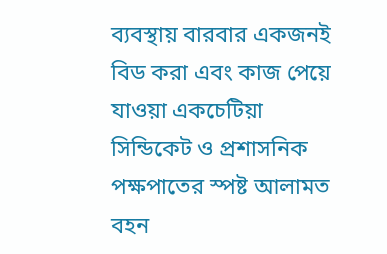ব্যবস্থায় বারবার একজনই বিড করা এবং কাজ পেয়ে যাওয়া একচেটিয়া সিন্ডিকেট ও প্রশাসনিক পক্ষপাতের স্পষ্ট আলামত বহন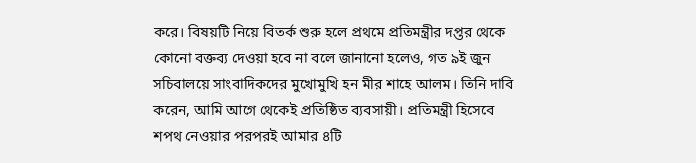করে। বিষয়টি নিয়ে বিতর্ক শুরু হলে প্রথমে প্রতিমন্ত্রীর দপ্তর থেকে কোনো বক্তব্য দেওয়া হবে না বলে জানানো হলেও, গত ৯ই জুন সচিবালয়ে সাংবাদিকদের মুখোমুখি হন মীর শাহে আলম। তিনি দাবি করেন, আমি আগে থেকেই প্রতিষ্ঠিত ব্যবসায়ী। প্রতিমন্ত্রী হিসেবে শপথ নেওয়ার পরপরই আমার ৪টি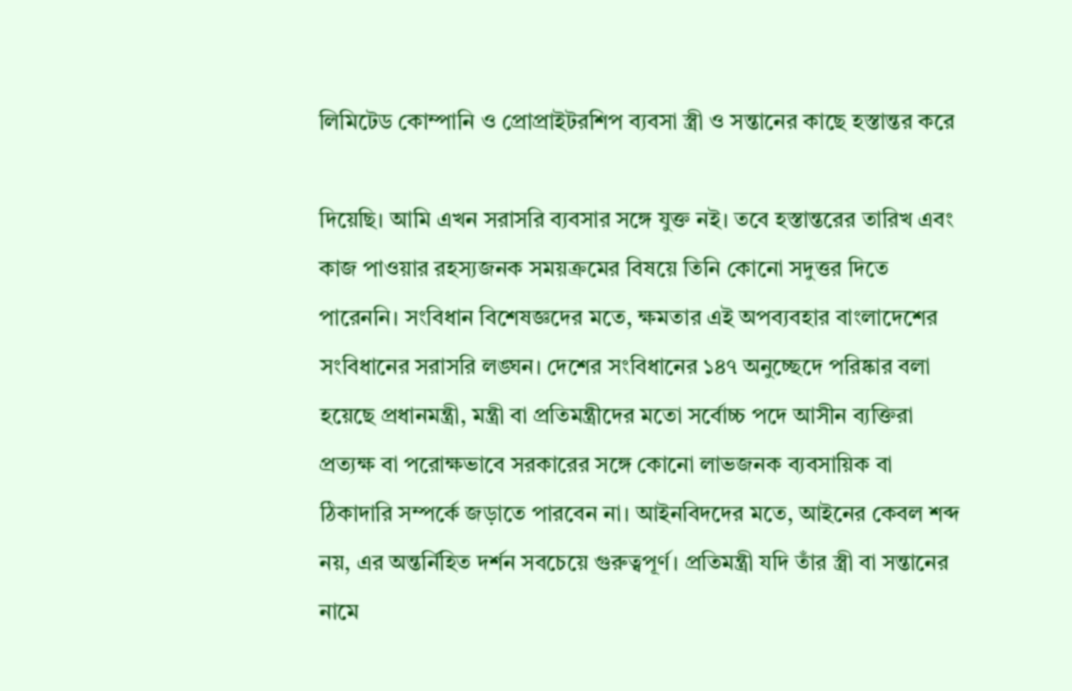লিমিটেড কোম্পানি ও প্রোপ্রাইটরশিপ ব্যবসা স্ত্রী ও সন্তানের কাছে হস্তান্তর করে

দিয়েছি। আমি এখন সরাসরি ব্যবসার সঙ্গে যুক্ত নই। তবে হস্তান্তরের তারিখ এবং কাজ পাওয়ার রহস্যজনক সময়ক্রমের বিষয়ে তিনি কোনো সদুত্তর দিতে পারেননি। সংবিধান বিশেষজ্ঞদের মতে, ক্ষমতার এই অপব্যবহার বাংলাদেশের সংবিধানের সরাসরি লঙ্ঘন। দেশের সংবিধানের ১৪৭ অনুচ্ছেদে পরিষ্কার বলা হয়েছে প্রধানমন্ত্রী, মন্ত্রী বা প্রতিমন্ত্রীদের মতো সর্বোচ্চ পদে আসীন ব্যক্তিরা প্রত্যক্ষ বা পরোক্ষভাবে সরকারের সঙ্গে কোনো লাভজনক ব্যবসায়িক বা ঠিকাদারি সম্পর্কে জড়াতে পারবেন না। আইনবিদদের মতে, আইনের কেবল শব্দ নয়, এর অন্তর্নিহিত দর্শন সবচেয়ে গুরুত্বপূর্ণ। প্রতিমন্ত্রী যদি তাঁর স্ত্রী বা সন্তানের নামে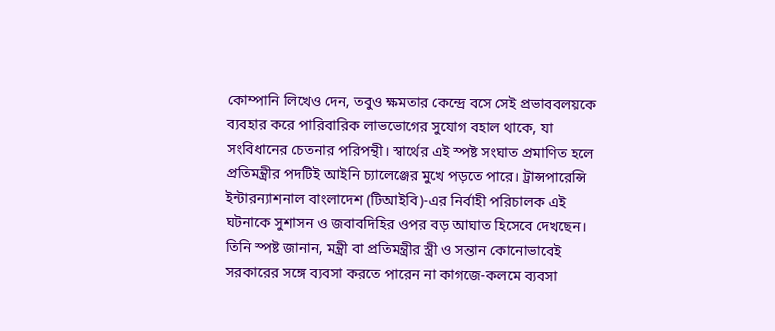কোম্পানি লিখেও দেন, তবুও ক্ষমতার কেন্দ্রে বসে সেই প্রভাববলয়কে ব্যবহার করে পারিবারিক লাভভোগের সুযোগ বহাল থাকে, যা সংবিধানের চেতনার পরিপন্থী। স্বার্থের এই স্পষ্ট সংঘাত প্রমাণিত হলে প্রতিমন্ত্রীর পদটিই আইনি চ্যালেঞ্জের মুখে পড়তে পারে। ট্রান্সপারেন্সি ইন্টারন্যাশনাল বাংলাদেশ (টিআইবি)-এর নির্বাহী পরিচালক এই ঘটনাকে সুশাসন ও জবাবদিহির ওপর বড় আঘাত হিসেবে দেখছেন। তিনি স্পষ্ট জানান, মন্ত্রী বা প্রতিমন্ত্রীর স্ত্রী ও সন্তান কোনোভাবেই সরকারের সঙ্গে ব্যবসা করতে পারেন না কাগজে-কলমে ব্যবসা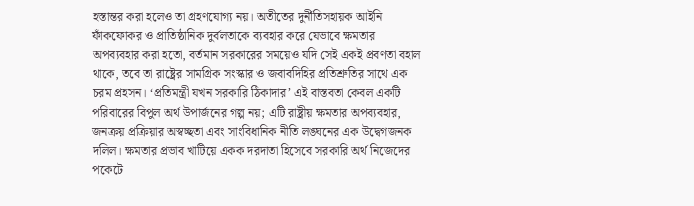হস্তান্তর করা হলেও তা গ্রহণযোগ্য নয়। অতীতের দুর্নীতিসহায়ক আইনি ফাঁকফোকর ও প্রাতিষ্ঠানিক দুর্বলতাকে ব্যবহার করে যেভাবে ক্ষমতার অপব্যবহার করা হতো, বর্তমান সরকারের সময়েও যদি সেই একই প্রবণতা বহাল থাকে, তবে তা রাষ্ট্রের সামগ্রিক সংস্কার ও জবাবদিহির প্রতিশ্রুতির সাথে এক চরম প্রহসন। ‘প্রতিমন্ত্রী যখন সরকারি ঠিকাদার’ এই বাস্তবতা কেবল একটি পরিবারের বিপুল অর্থ উপার্জনের গল্প নয়; এটি রাষ্ট্রীয় ক্ষমতার অপব্যবহার, জনক্রয় প্রক্রিয়ার অস্বচ্ছতা এবং সাংবিধানিক নীতি লঙ্ঘনের এক উদ্বেগজনক দলিল। ক্ষমতার প্রভাব খাটিয়ে একক দরদাতা হিসেবে সরকারি অর্থ নিজেদের পকেটে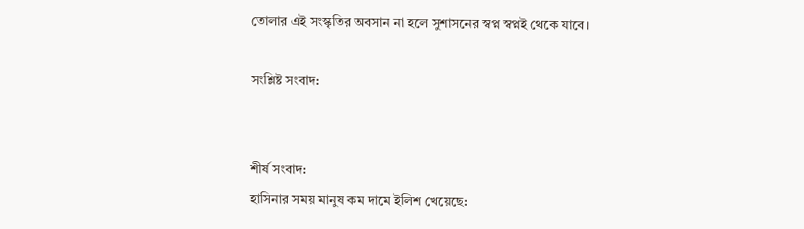তোলার এই সংস্কৃতির অবসান না হলে সুশাসনের স্বপ্ন স্বপ্নই থেকে যাবে।

সংশ্লিষ্ট সংবাদ:


শীর্ষ সংবাদ:
হাসিনার সময় মানুষ কম দামে ইলিশ খেয়েছে: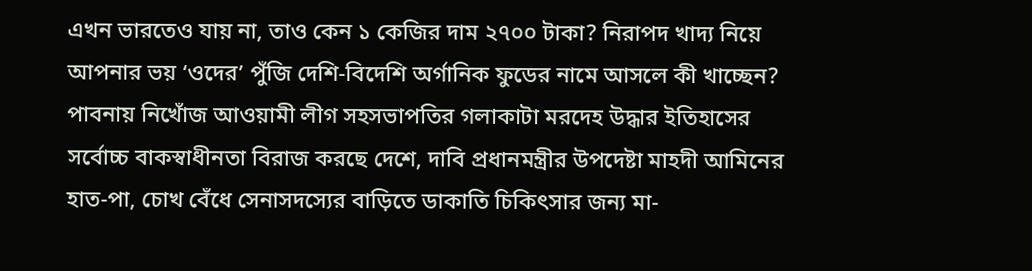এখন ভারতেও যায় না, তাও কেন ১ কেজির দাম ২৭০০ টাকা? নিরাপদ খাদ্য নিয়ে আপনার ভয় ‘ওদের’ পুঁজি দেশি-বিদেশি অর্গানিক ফুডের নামে আসলে কী খাচ্ছেন? পাবনায় নিখোঁজ আওয়ামী লীগ সহসভাপতির গলাকাটা মরদেহ উদ্ধার ইতিহাসের সর্বোচ্চ বাকস্বাধীনতা বিরাজ করছে দেশে, দাবি প্রধানমন্ত্রীর উপদেষ্টা মাহদী আমিনের হাত-পা, চোখ বেঁধে সেনাসদস্যের বাড়িতে ডাকাতি চিকিৎসার জন্য মা-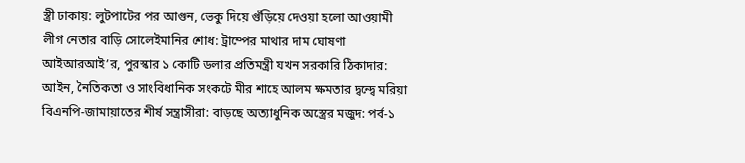স্ত্রী ঢাকায়: লুটপাটের পর আগুন, ভেকু দিয়ে গুঁড়িয়ে দেওয়া হলো আওয়ামী লীগ নেতার বাড়ি সোলেইমানির শোধ: ট্রাম্পের মাথার দাম ঘোষণা আইআরআই’র, পুরস্কার ১ কোটি ডলার প্রতিমন্ত্রী যখন সরকারি ঠিকাদার: আইন, নৈতিকতা ও সাংবিধানিক সংকটে মীর শাহে আলম ক্ষমতার দ্বন্দ্বে মরিয়া বিএনপি-জামায়াতের শীর্ষ সন্ত্রাসীরা: বাড়ছে অত্যাধুনিক অস্ত্রের মজুদ: পর্ব-১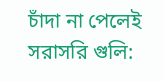চাঁদা না পেলেই সরাসরি গুলি: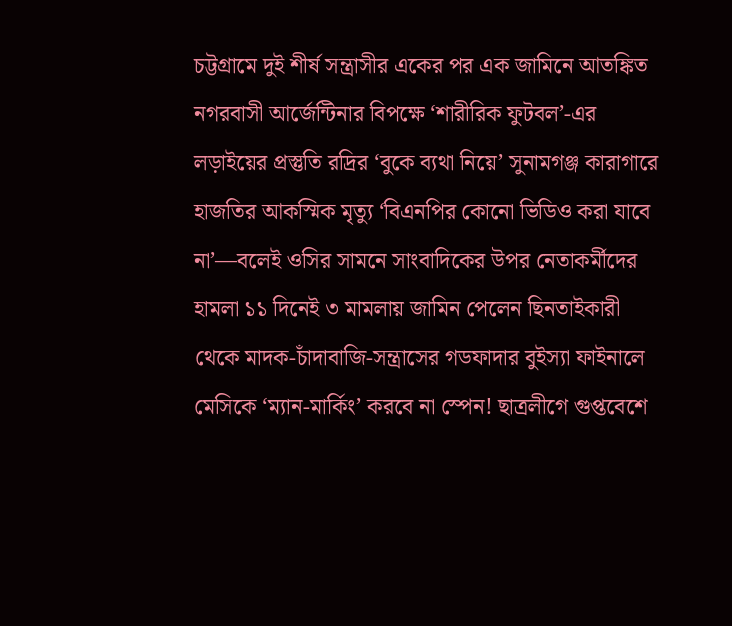চট্টগ্রামে দুই শীর্ষ সন্ত্রাসীর একের পর এক জামিনে আতঙ্কিত নগরবাসী আর্জেন্টিনার বিপক্ষে ‘শারীরিক ফুটবল’-এর লড়াইয়ের প্রস্তুতি রদ্রির ‘বুকে ব্যথা নিয়ে’ সুনামগঞ্জ কারাগারে হাজতির আকস্মিক মৃত্যু ‘বিএনপির কোনো ভিডিও করা যাবে না’—বলেই ওসির সামনে সাংবাদিকের উপর নেতাকর্মীদের হামলা ১১ দিনেই ৩ মামলায় জামিন পেলেন ছিনতাইকারী থেকে মাদক-চাঁদাবাজি-সন্ত্রাসের গডফাদার বুইস্যা ফাইনালে মেসিকে ‘ম্যান-মার্কিং’ করবে না স্পেন! ছাত্রলীগে গুপ্তবেশে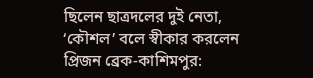ছিলেন ছাত্রদলের দুই নেতা, ‘কৌশল’ বলে স্বীকার করলেন প্রিজন ব্রেক-কাশিমপুর: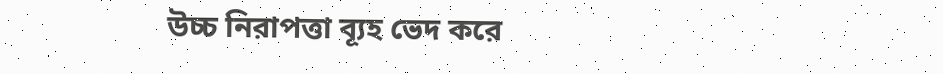উচ্চ নিরাপত্তা ব্যূহ ভেদ করে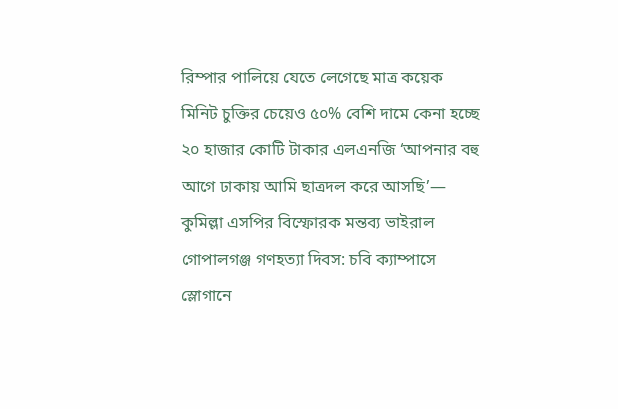রিম্পার পালিয়ে যেতে লেগেছে মাত্র কয়েক মিনিট চুক্তির চেয়েও ৫০% বেশি দামে কেনা হচ্ছে ২০ হাজার কোটি টাকার এলএনজি ‘আপনার বহু আগে ঢাকায় আমি ছাত্রদল করে আসছি’— কুমিল্লা এসপির বিস্ফোরক মন্তব্য ভাইরাল গোপালগঞ্জ গণহত্যা দিবস: চবি ক্যাম্পাসে স্লোগানে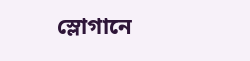স্লোগানে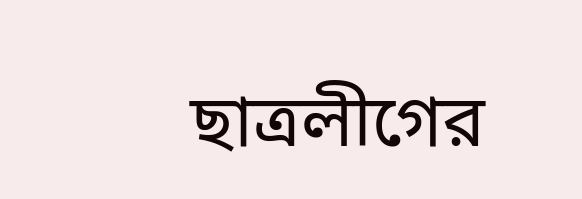ছাত্রলীগের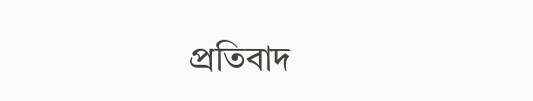প্রতিবাদ